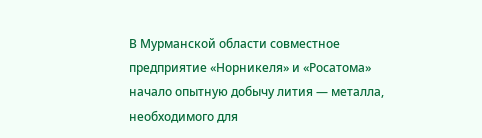В Мурманской области совместное предприятие «Норникеля» и «Росатома» начало опытную добычу лития — металла, необходимого для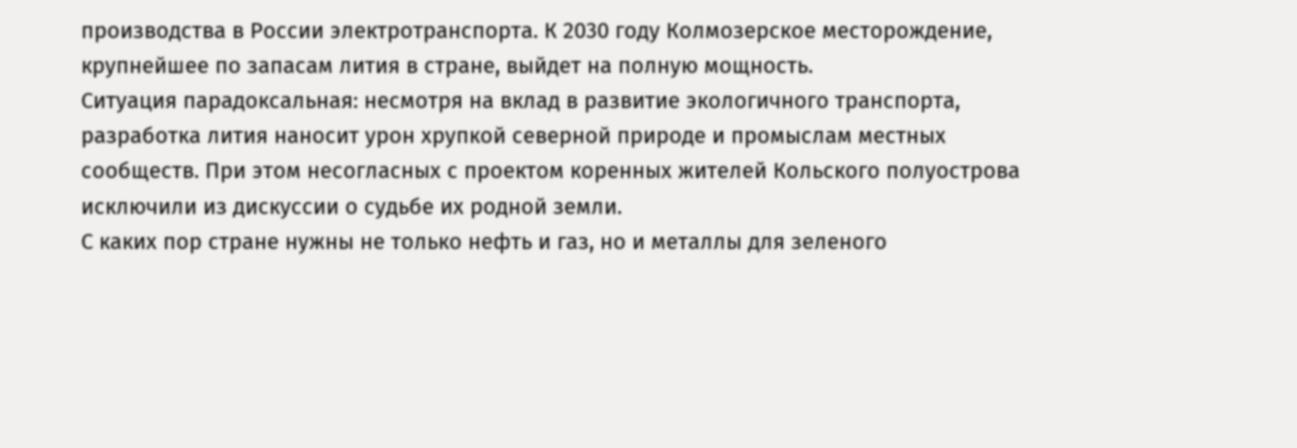производства в России электротранспорта. К 2030 году Колмозерское месторождение, крупнейшее по запасам лития в стране, выйдет на полную мощность.
Ситуация парадоксальная: несмотря на вклад в развитие экологичного транспорта, разработка лития наносит урон хрупкой северной природе и промыслам местных сообществ. При этом несогласных с проектом коренных жителей Кольского полуострова исключили из дискуссии о судьбе их родной земли.
С каких пор стране нужны не только нефть и газ, но и металлы для зеленого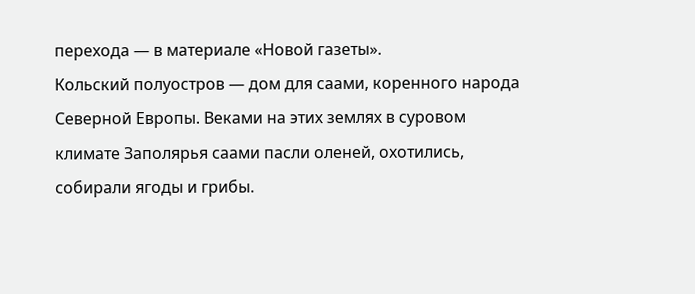перехода — в материале «Новой газеты».
Кольский полуостров — дом для саами, коренного народа Северной Европы. Веками на этих землях в суровом климате Заполярья саами пасли оленей, охотились, собирали ягоды и грибы.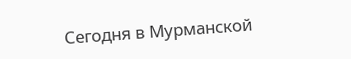Сегодня в Мурманской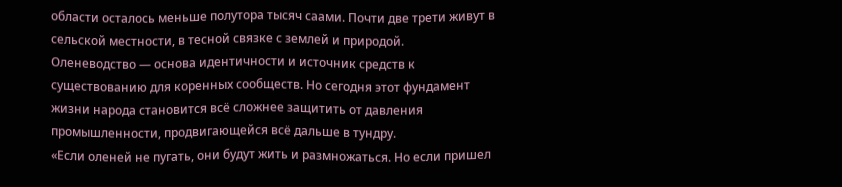области осталось меньше полутора тысяч саами. Почти две трети живут в сельской местности, в тесной связке с землей и природой.
Оленеводство — основа идентичности и источник средств к существованию для коренных сообществ. Но сегодня этот фундамент жизни народа становится всё сложнее защитить от давления промышленности, продвигающейся всё дальше в тундру.
«Если оленей не пугать, они будут жить и размножаться. Но если пришел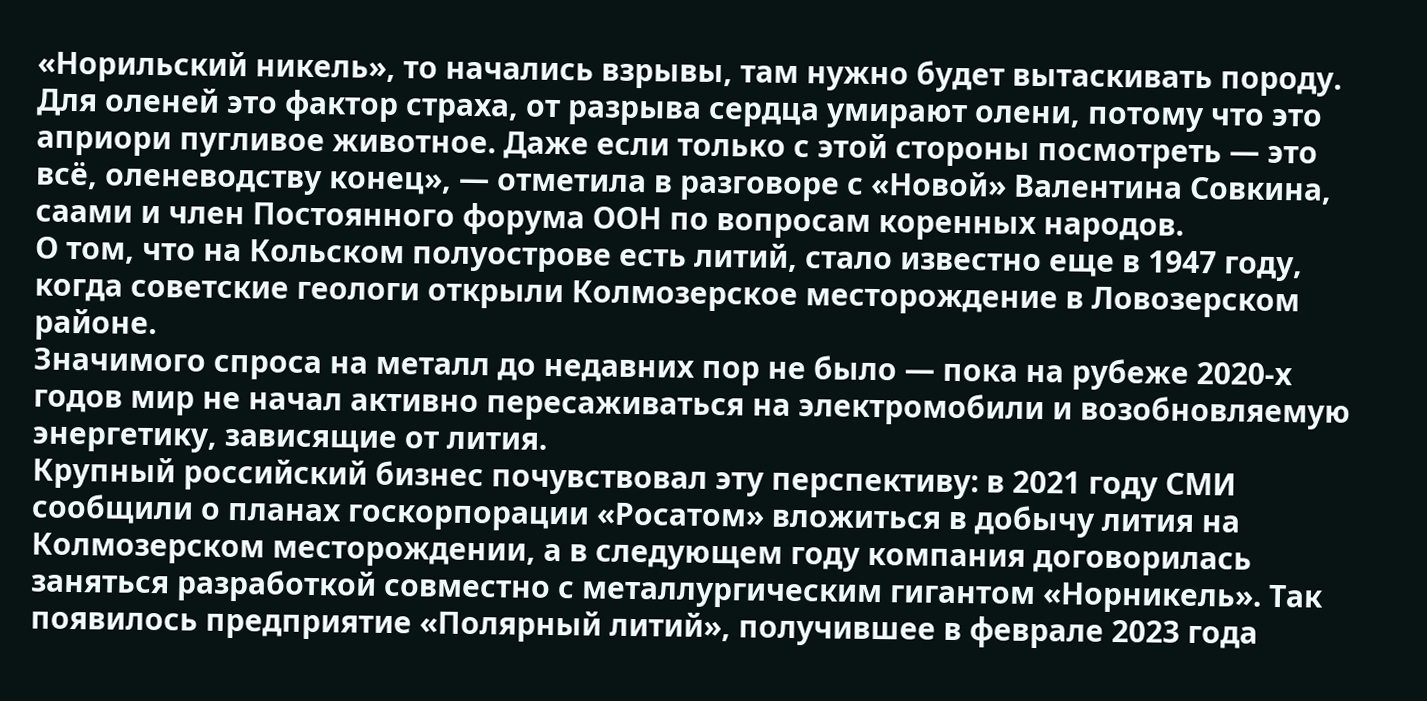«Норильский никель», то начались взрывы, там нужно будет вытаскивать породу. Для оленей это фактор страха, от разрыва сердца умирают олени, потому что это априори пугливое животное. Даже если только с этой стороны посмотреть — это всё, оленеводству конец», — отметила в разговоре с «Новой» Валентина Совкина, саами и член Постоянного форума ООН по вопросам коренных народов.
О том, что на Кольском полуострове есть литий, стало известно еще в 1947 году, когда советские геологи открыли Колмозерское месторождение в Ловозерском районе.
Значимого спроса на металл до недавних пор не было — пока на рубеже 2020-х годов мир не начал активно пересаживаться на электромобили и возобновляемую энергетику, зависящие от лития.
Крупный российский бизнес почувствовал эту перспективу: в 2021 году СМИ сообщили о планах госкорпорации «Росатом» вложиться в добычу лития на Колмозерском месторождении, а в следующем году компания договорилась заняться разработкой совместно с металлургическим гигантом «Норникель». Так появилось предприятие «Полярный литий», получившее в феврале 2023 года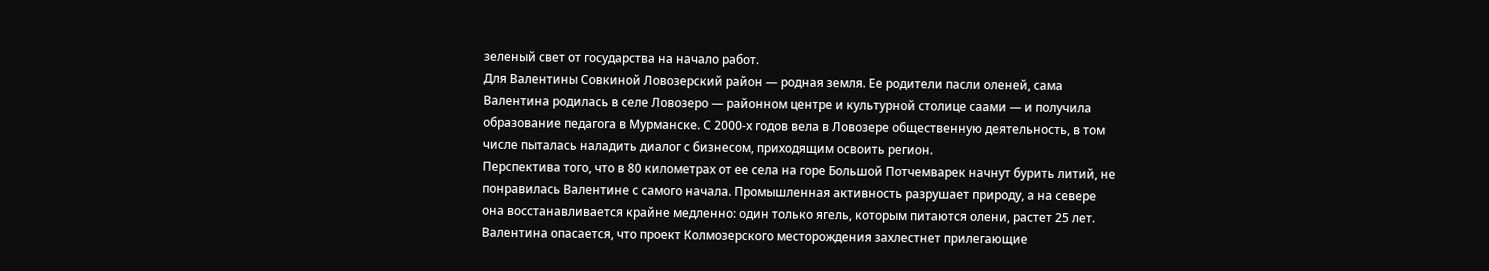зеленый свет от государства на начало работ.
Для Валентины Совкиной Ловозерский район — родная земля. Ее родители пасли оленей, сама Валентина родилась в селе Ловозеро — районном центре и культурной столице саами — и получила образование педагога в Мурманске. С 2000-х годов вела в Ловозере общественную деятельность, в том числе пыталась наладить диалог с бизнесом, приходящим освоить регион.
Перспектива того, что в 80 километрах от ее села на горе Большой Потчемварек начнут бурить литий, не понравилась Валентине с самого начала. Промышленная активность разрушает природу, а на севере она восстанавливается крайне медленно: один только ягель, которым питаются олени, растет 25 лет. Валентина опасается, что проект Колмозерского месторождения захлестнет прилегающие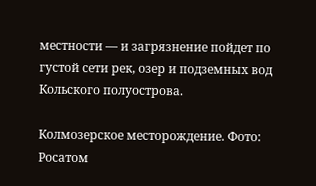местности — и загрязнение пойдет по густой сети рек, озер и подземных вод Кольского полуострова.

Колмозерское месторождение. Фото: Росатом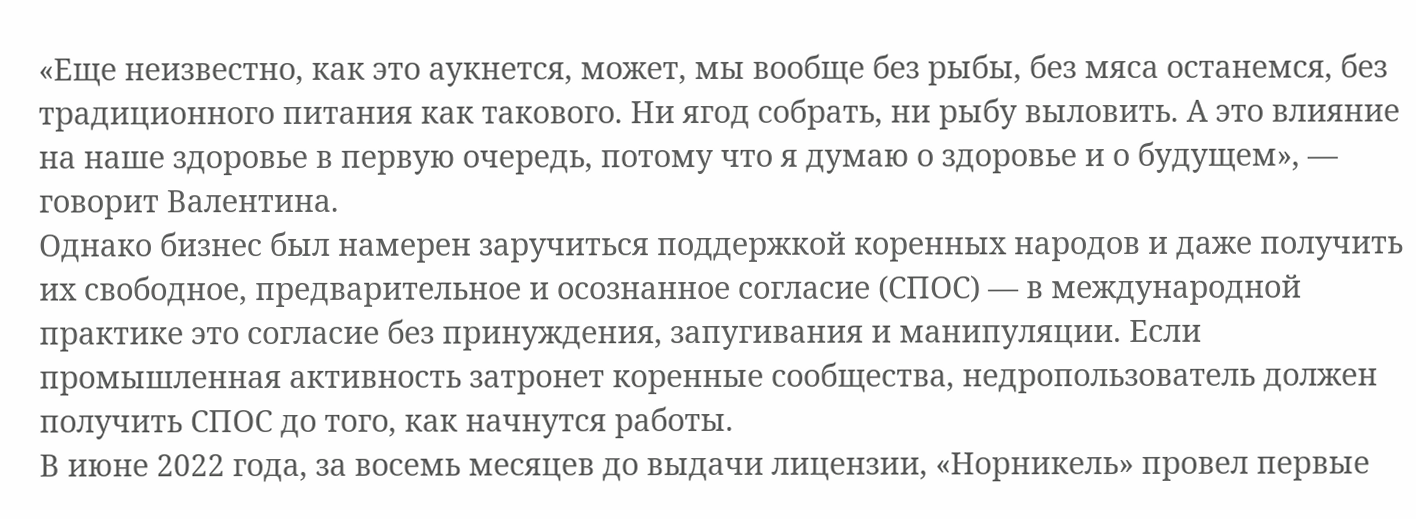«Еще неизвестно, как это аукнется, может, мы вообще без рыбы, без мяса останемся, без традиционного питания как такового. Ни ягод собрать, ни рыбу выловить. А это влияние на наше здоровье в первую очередь, потому что я думаю о здоровье и о будущем», — говорит Валентина.
Однако бизнес был намерен заручиться поддержкой коренных народов и даже получить их свободное, предварительное и осознанное согласие (СПОС) — в международной практике это согласие без принуждения, запугивания и манипуляции. Если промышленная активность затронет коренные сообщества, недропользователь должен получить СПОС до того, как начнутся работы.
В июне 2022 года, за восемь месяцев до выдачи лицензии, «Норникель» провел первые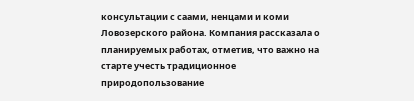консультации с саами, ненцами и коми Ловозерского района. Компания рассказала о планируемых работах, отметив, что важно на старте учесть традиционное природопользование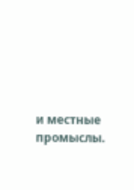и местные промыслы.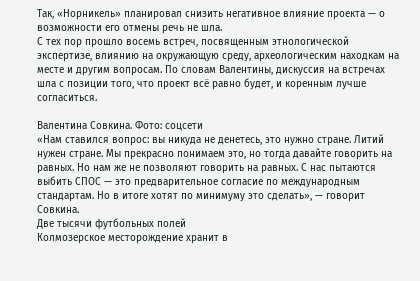Так, «Норникель» планировал снизить негативное влияние проекта — о возможности его отмены речь не шла.
С тех пор прошло восемь встреч, посвященным этнологической экспертизе, влиянию на окружающую среду, археологическим находкам на месте и другим вопросам. По словам Валентины, дискуссия на встречах шла с позиции того, что проект всё равно будет, и коренным лучше согласиться.

Валентина Совкина. Фото: соцсети
«Нам ставился вопрос: вы никуда не денетесь, это нужно стране. Литий нужен стране. Мы прекрасно понимаем это, но тогда давайте говорить на равных. Но нам же не позволяют говорить на равных. С нас пытаются выбить СПОС — это предварительное согласие по международным стандартам. Но в итоге хотят по минимуму это сделать», — говорит Совкина.
Две тысячи футбольных полей
Колмозерское месторождение хранит в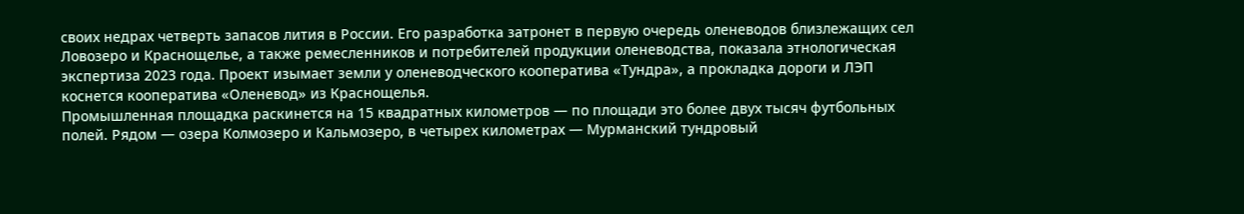своих недрах четверть запасов лития в России. Его разработка затронет в первую очередь оленеводов близлежащих сел Ловозеро и Краснощелье, а также ремесленников и потребителей продукции оленеводства, показала этнологическая экспертиза 2023 года. Проект изымает земли у оленеводческого кооператива «Тундра», а прокладка дороги и ЛЭП коснется кооператива «Оленевод» из Краснощелья.
Промышленная площадка раскинется на 15 квадратных километров — по площади это более двух тысяч футбольных полей. Рядом — озера Колмозеро и Кальмозеро, в четырех километрах — Мурманский тундровый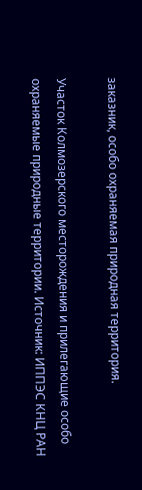заказник, особо охраняемая природная территория.

Участок Колмозерского месторождения и прилегающие особо охраняемые природные территории. Источник: ИППЭС КНЦ РАН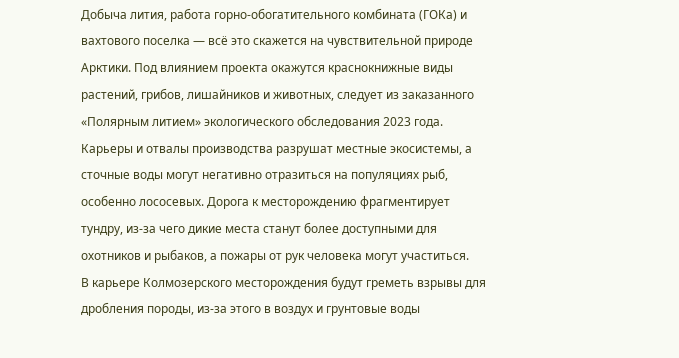Добыча лития, работа горно-обогатительного комбината (ГОКа) и вахтового поселка — всё это скажется на чувствительной природе Арктики. Под влиянием проекта окажутся краснокнижные виды растений, грибов, лишайников и животных, следует из заказанного «Полярным литием» экологического обследования 2023 года. Карьеры и отвалы производства разрушат местные экосистемы, а сточные воды могут негативно отразиться на популяциях рыб, особенно лососевых. Дорога к месторождению фрагментирует тундру, из-за чего дикие места станут более доступными для охотников и рыбаков, а пожары от рук человека могут участиться.
В карьере Колмозерского месторождения будут греметь взрывы для дробления породы, из-за этого в воздух и грунтовые воды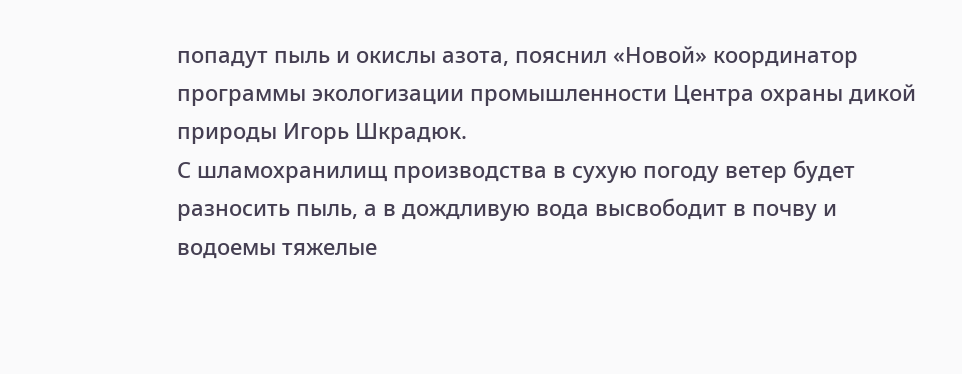попадут пыль и окислы азота, пояснил «Новой» координатор программы экологизации промышленности Центра охраны дикой природы Игорь Шкрадюк.
С шламохранилищ производства в сухую погоду ветер будет разносить пыль, а в дождливую вода высвободит в почву и водоемы тяжелые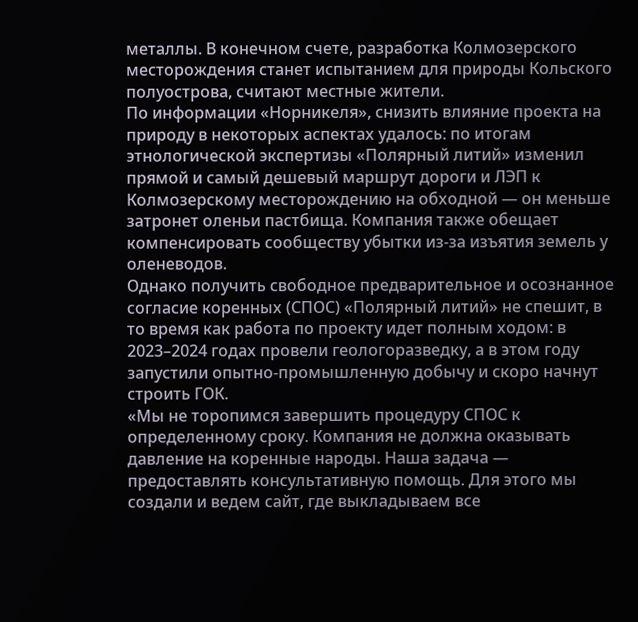металлы. В конечном счете, разработка Колмозерского месторождения станет испытанием для природы Кольского полуострова, считают местные жители.
По информации «Норникеля», снизить влияние проекта на природу в некоторых аспектах удалось: по итогам этнологической экспертизы «Полярный литий» изменил прямой и самый дешевый маршрут дороги и ЛЭП к Колмозерскому месторождению на обходной — он меньше затронет оленьи пастбища. Компания также обещает компенсировать сообществу убытки из-за изъятия земель у оленеводов.
Однако получить свободное предварительное и осознанное согласие коренных (СПОС) «Полярный литий» не спешит, в то время как работа по проекту идет полным ходом: в 2023–2024 годах провели геологоразведку, а в этом году запустили опытно-промышленную добычу и скоро начнут строить ГОК.
«Мы не торопимся завершить процедуру СПОС к определенному сроку. Компания не должна оказывать давление на коренные народы. Наша задача — предоставлять консультативную помощь. Для этого мы создали и ведем сайт, где выкладываем все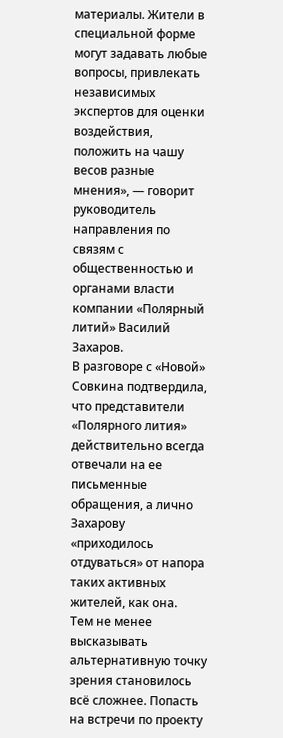материалы. Жители в специальной форме могут задавать любые вопросы, привлекать независимых экспертов для оценки воздействия, положить на чашу весов разные мнения», — говорит руководитель направления по связям с общественностью и органами власти компании «Полярный литий» Василий Захаров.
В разговоре с «Новой» Совкина подтвердила, что представители «Полярного лития» действительно всегда отвечали на ее письменные обращения, а лично Захарову «приходилось отдуваться» от напора таких активных жителей, как она.
Тем не менее высказывать альтернативную точку зрения становилось всё сложнее. Попасть на встречи по проекту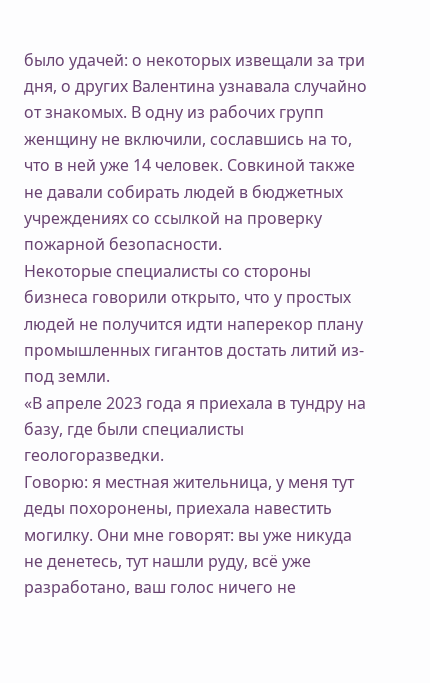было удачей: о некоторых извещали за три дня, о других Валентина узнавала случайно от знакомых. В одну из рабочих групп женщину не включили, сославшись на то, что в ней уже 14 человек. Совкиной также не давали собирать людей в бюджетных учреждениях со ссылкой на проверку пожарной безопасности.
Некоторые специалисты со стороны бизнеса говорили открыто, что у простых людей не получится идти наперекор плану промышленных гигантов достать литий из-под земли.
«В апреле 2023 года я приехала в тундру на базу, где были специалисты геологоразведки.
Говорю: я местная жительница, у меня тут деды похоронены, приехала навестить могилку. Они мне говорят: вы уже никуда не денетесь, тут нашли руду, всё уже разработано, ваш голос ничего не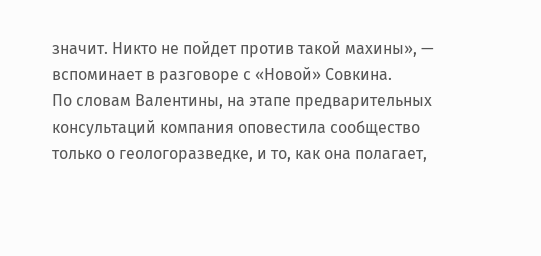значит. Никто не пойдет против такой махины», —
вспоминает в разговоре с «Новой» Совкина.
По словам Валентины, на этапе предварительных консультаций компания оповестила сообщество только о геологоразведке, и то, как она полагает,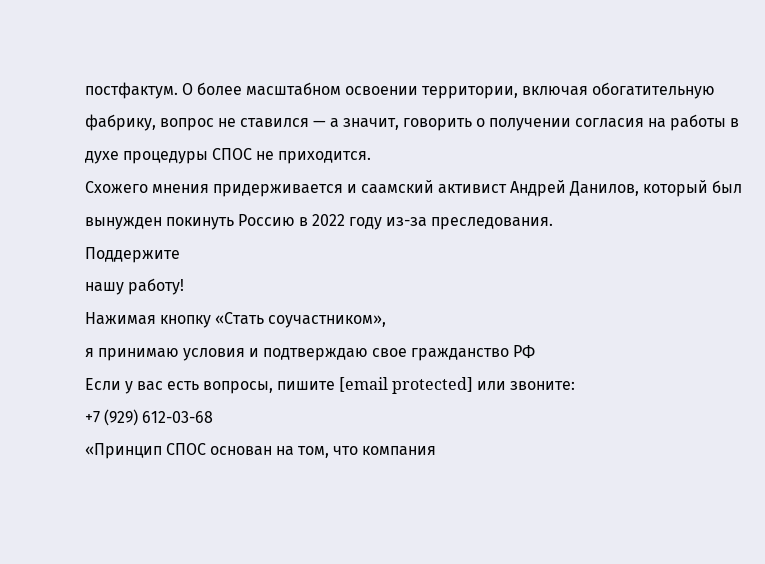постфактум. О более масштабном освоении территории, включая обогатительную фабрику, вопрос не ставился — а значит, говорить о получении согласия на работы в духе процедуры СПОС не приходится.
Схожего мнения придерживается и саамский активист Андрей Данилов, который был вынужден покинуть Россию в 2022 году из-за преследования.
Поддержите
нашу работу!
Нажимая кнопку «Стать соучастником»,
я принимаю условия и подтверждаю свое гражданство РФ
Если у вас есть вопросы, пишите [email protected] или звоните:
+7 (929) 612-03-68
«Принцип СПОС основан на том, что компания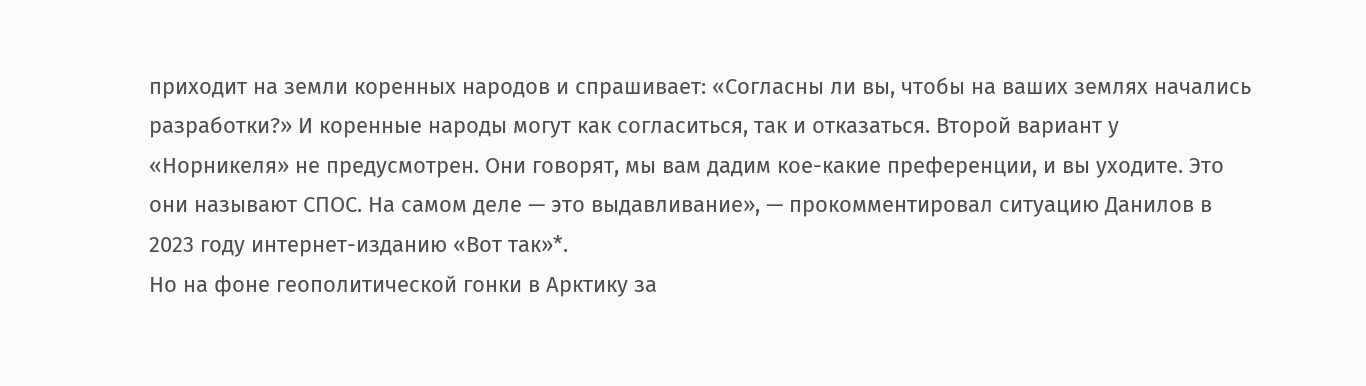приходит на земли коренных народов и спрашивает: «Согласны ли вы, чтобы на ваших землях начались разработки?» И коренные народы могут как согласиться, так и отказаться. Второй вариант у «Норникеля» не предусмотрен. Они говорят, мы вам дадим кое-какие преференции, и вы уходите. Это они называют СПОС. На самом деле — это выдавливание», — прокомментировал ситуацию Данилов в 2023 году интернет-изданию «Вот так»*.
Но на фоне геополитической гонки в Арктику за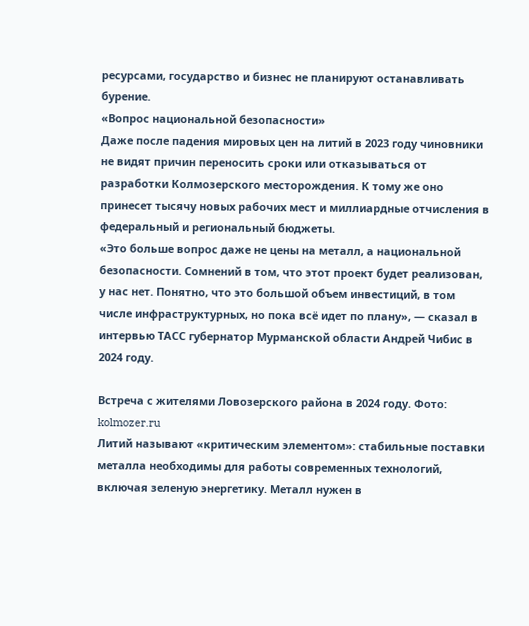ресурсами, государство и бизнес не планируют останавливать бурение.
«Вопрос национальной безопасности»
Даже после падения мировых цен на литий в 2023 году чиновники не видят причин переносить сроки или отказываться от разработки Колмозерского месторождения. К тому же оно принесет тысячу новых рабочих мест и миллиардные отчисления в федеральный и региональный бюджеты.
«Это больше вопрос даже не цены на металл, а национальной безопасности. Сомнений в том, что этот проект будет реализован, у нас нет. Понятно, что это большой объем инвестиций, в том числе инфраструктурных, но пока всё идет по плану», — сказал в интервью ТАСС губернатор Мурманской области Андрей Чибис в 2024 году.

Встреча с жителями Ловозерского района в 2024 году. Фото: kolmozer.ru
Литий называют «критическим элементом»: стабильные поставки металла необходимы для работы современных технологий, включая зеленую энергетику. Металл нужен в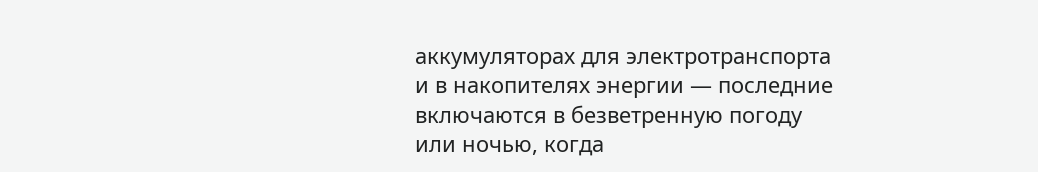аккумуляторах для электротранспорта и в накопителях энергии — последние включаются в безветренную погоду или ночью, когда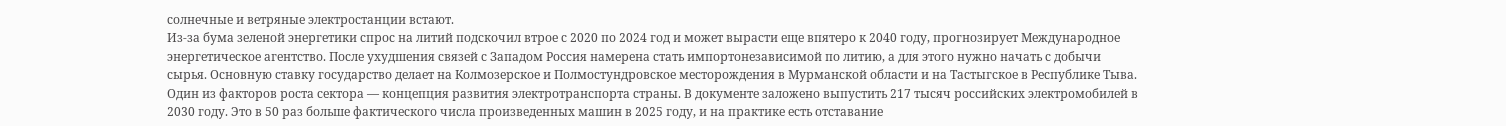солнечные и ветряные электростанции встают.
Из-за бума зеленой энергетики спрос на литий подскочил втрое с 2020 по 2024 год и может вырасти еще впятеро к 2040 году, прогнозирует Международное энергетическое агентство. После ухудшения связей с Западом Россия намерена стать импортонезависимой по литию, а для этого нужно начать с добычи сырья. Основную ставку государство делает на Колмозерское и Полмостундровское месторождения в Мурманской области и на Тастыгское в Республике Тыва.
Один из факторов роста сектора — концепция развития электротранспорта страны. В документе заложено выпустить 217 тысяч российских электромобилей в 2030 году. Это в 50 раз больше фактического числа произведенных машин в 2025 году, и на практике есть отставание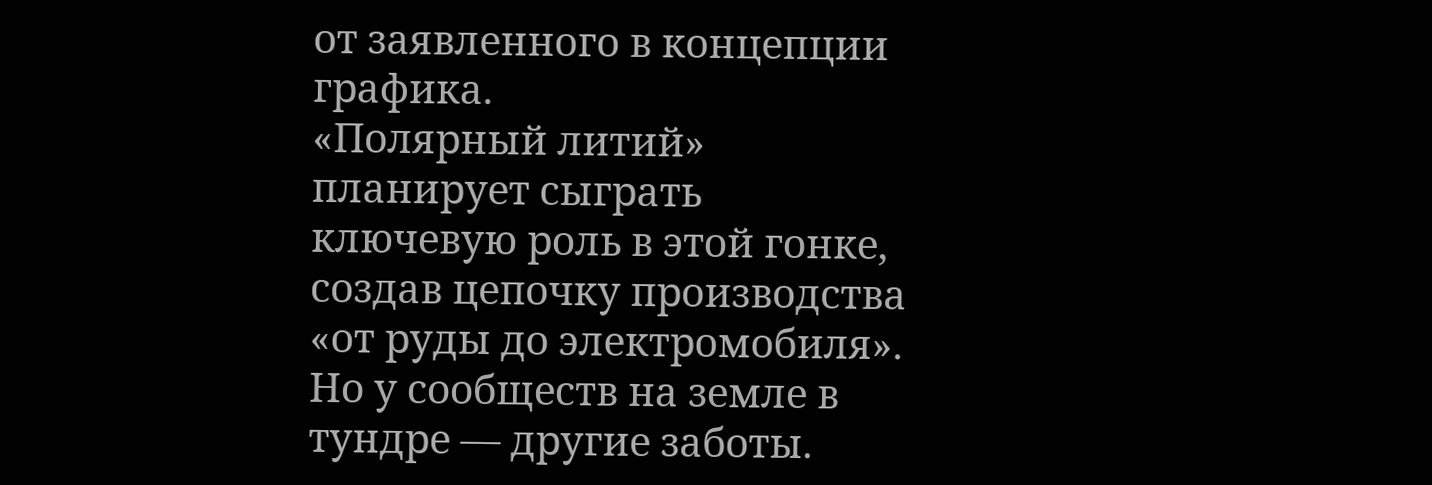от заявленного в концепции графика.
«Полярный литий» планирует сыграть ключевую роль в этой гонке, создав цепочку производства «от руды до электромобиля».
Но у сообществ на земле в тундре — другие заботы.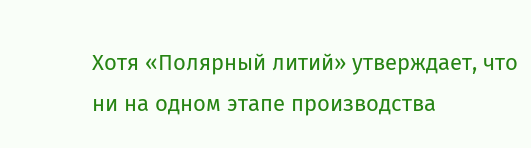Хотя «Полярный литий» утверждает, что ни на одном этапе производства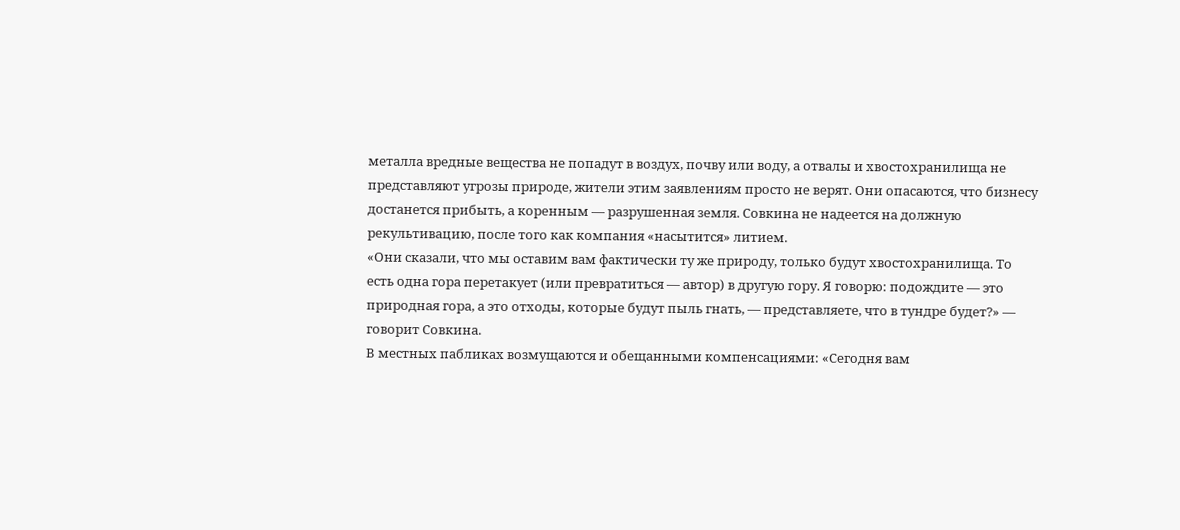металла вредные вещества не попадут в воздух, почву или воду, а отвалы и хвостохранилища не представляют угрозы природе, жители этим заявлениям просто не верят. Они опасаются, что бизнесу достанется прибыть, а коренным — разрушенная земля. Совкина не надеется на должную рекультивацию, после того как компания «насытится» литием.
«Они сказали, что мы оставим вам фактически ту же природу, только будут хвостохранилища. То есть одна гора перетакует (или превратиться — автор) в другую гору. Я говорю: подождите — это природная гора, а это отходы, которые будут пыль гнать, — представляете, что в тундре будет?» — говорит Совкина.
В местных пабликах возмущаются и обещанными компенсациями: «Сегодня вам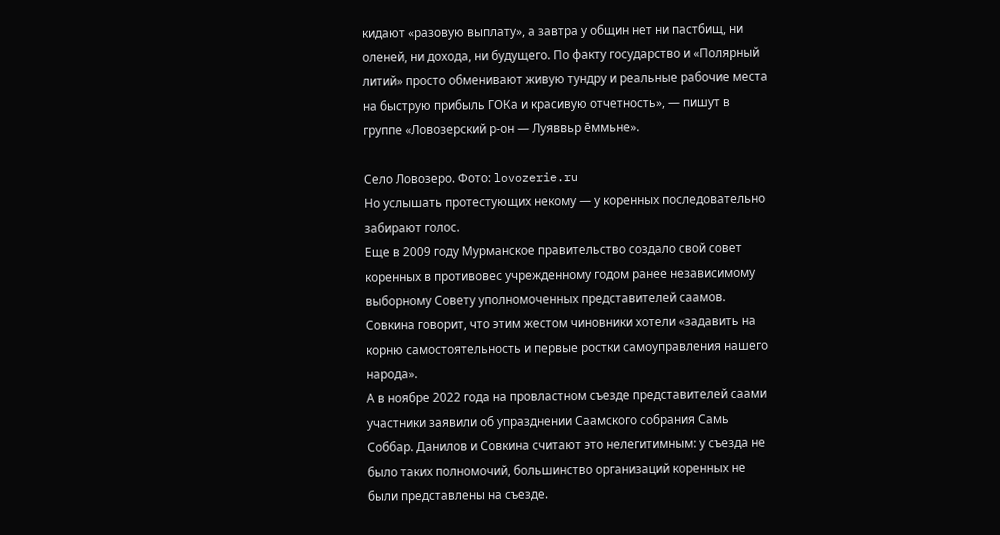кидают «разовую выплату», а завтра у общин нет ни пастбищ, ни оленей, ни дохода, ни будущего. По факту государство и «Полярный литий» просто обменивают живую тундру и реальные рабочие места на быструю прибыль ГОКа и красивую отчетность», — пишут в группе «Ловозерский р-он — Луяввьр е̄ммьне».

Село Ловозеро. Фото: lovozerie.ru
Но услышать протестующих некому — у коренных последовательно забирают голос.
Еще в 2009 году Мурманское правительство создало свой совет коренных в противовес учрежденному годом ранее независимому выборному Совету уполномоченных представителей саамов. Совкина говорит, что этим жестом чиновники хотели «задавить на корню самостоятельность и первые ростки самоуправления нашего народа».
А в ноябре 2022 года на провластном съезде представителей саами участники заявили об упразднении Саамского собрания Самь Соббар. Данилов и Совкина считают это нелегитимным: у съезда не было таких полномочий, большинство организаций коренных не были представлены на съезде.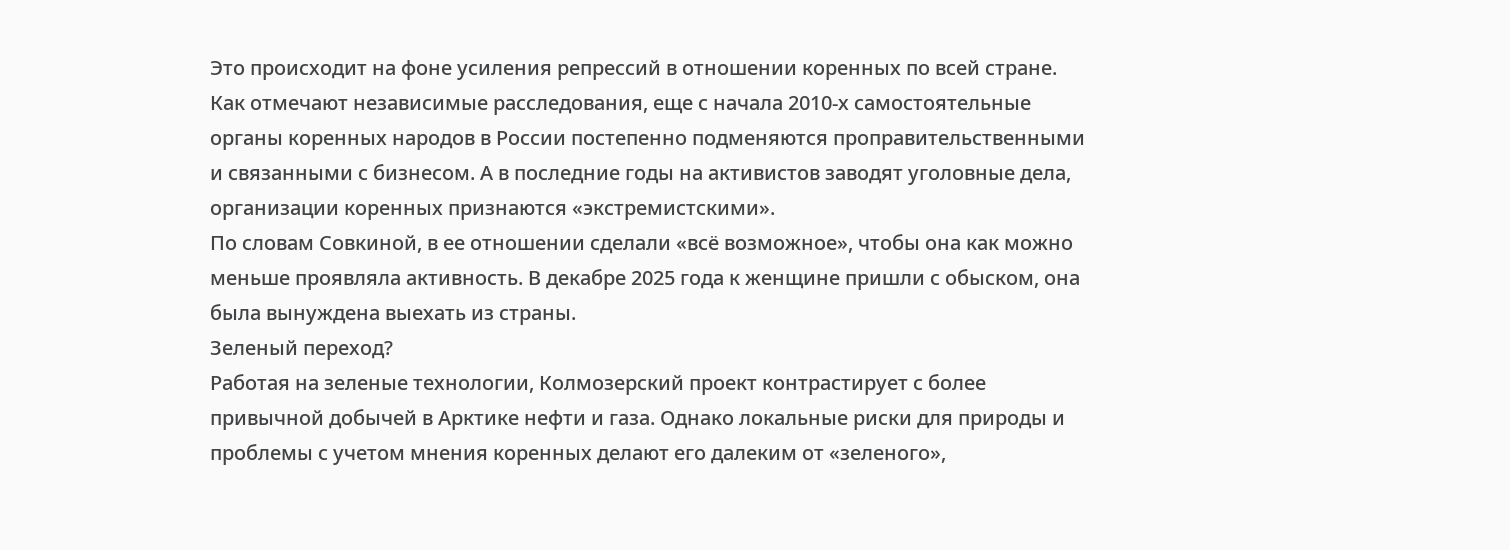Это происходит на фоне усиления репрессий в отношении коренных по всей стране. Как отмечают независимые расследования, еще с начала 2010-х самостоятельные органы коренных народов в России постепенно подменяются проправительственными и связанными с бизнесом. А в последние годы на активистов заводят уголовные дела, организации коренных признаются «экстремистскими».
По словам Совкиной, в ее отношении сделали «всё возможное», чтобы она как можно меньше проявляла активность. В декабре 2025 года к женщине пришли с обыском, она была вынуждена выехать из страны.
Зеленый переход?
Работая на зеленые технологии, Колмозерский проект контрастирует с более привычной добычей в Арктике нефти и газа. Однако локальные риски для природы и проблемы с учетом мнения коренных делают его далеким от «зеленого»,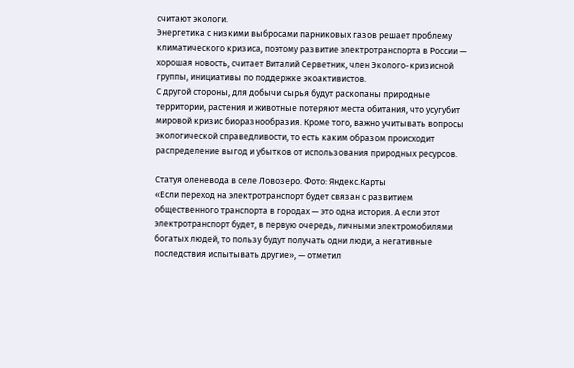считают экологи.
Энергетика с низкими выбросами парниковых газов решает проблему климатического кризиса, поэтому развитие электротранспорта в России — хорошая новость, считает Виталий Серветник, член Эколого-кризисной группы, инициативы по поддержке экоактивистов.
С другой стороны, для добычи сырья будут раскопаны природные территории, растения и животные потеряют места обитания, что усугубит мировой кризис биоразнообразия. Кроме того, важно учитывать вопросы экологической справедливости, то есть каким образом происходит распределение выгод и убытков от использования природных ресурсов.

Статуя оленевода в селе Ловозеро. Фото: Яндекс.Карты
«Если переход на электротранспорт будет связан с развитием общественного транспорта в городах — это одна история. А если этот электротранспорт будет, в первую очередь, личными электромобилями богатых людей, то пользу будут получать одни люди, а негативные последствия испытывать другие», — отметил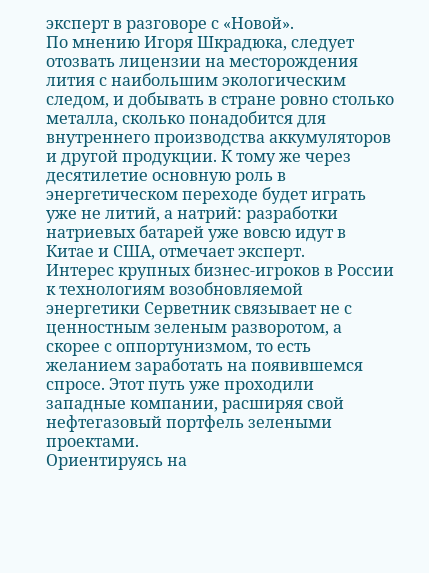эксперт в разговоре с «Новой».
По мнению Игоря Шкрадюка, следует отозвать лицензии на месторождения лития с наибольшим экологическим следом, и добывать в стране ровно столько металла, сколько понадобится для внутреннего производства аккумуляторов и другой продукции. К тому же через десятилетие основную роль в энергетическом переходе будет играть уже не литий, а натрий: разработки натриевых батарей уже вовсю идут в Китае и США, отмечает эксперт.
Интерес крупных бизнес-игроков в России к технологиям возобновляемой энергетики Серветник связывает не с ценностным зеленым разворотом, а скорее с оппортунизмом, то есть желанием заработать на появившемся спросе. Этот путь уже проходили западные компании, расширяя свой нефтегазовый портфель зелеными проектами.
Ориентируясь на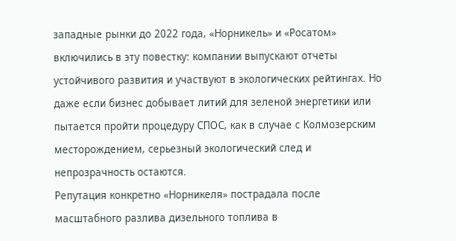западные рынки до 2022 года, «Норникель» и «Росатом» включились в эту повестку: компании выпускают отчеты устойчивого развития и участвуют в экологических рейтингах. Но даже если бизнес добывает литий для зеленой энергетики или пытается пройти процедуру СПОС, как в случае с Колмозерским месторождением, серьезный экологический след и непрозрачность остаются.
Репутация конкретно «Норникеля» пострадала после масштабного разлива дизельного топлива в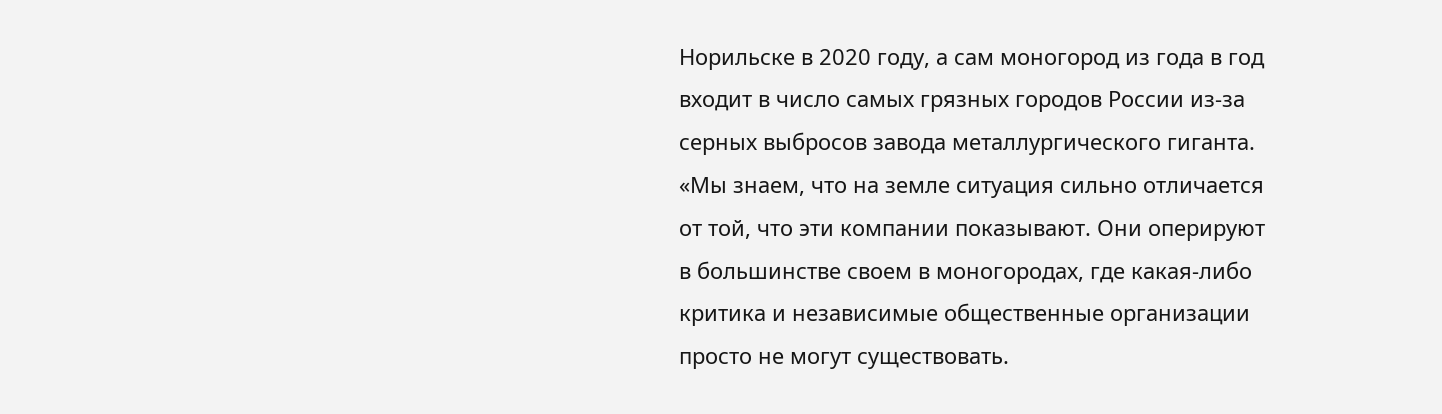Норильске в 2020 году, а сам моногород из года в год входит в число самых грязных городов России из-за серных выбросов завода металлургического гиганта.
«Мы знаем, что на земле ситуация сильно отличается от той, что эти компании показывают. Они оперируют в большинстве своем в моногородах, где какая-либо критика и независимые общественные организации просто не могут существовать.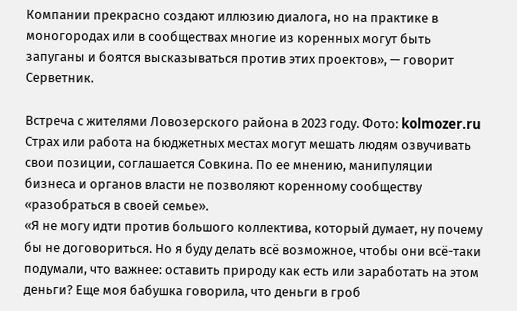Компании прекрасно создают иллюзию диалога, но на практике в моногородах или в сообществах многие из коренных могут быть запуганы и боятся высказываться против этих проектов», — говорит Серветник.

Встреча с жителями Ловозерского района в 2023 году. Фото: kolmozer.ru
Страх или работа на бюджетных местах могут мешать людям озвучивать свои позиции, соглашается Совкина. По ее мнению, манипуляции бизнеса и органов власти не позволяют коренному сообществу «разобраться в своей семье».
«Я не могу идти против большого коллектива, который думает, ну почему бы не договориться. Но я буду делать всё возможное, чтобы они всё-таки подумали, что важнее: оставить природу как есть или заработать на этом деньги? Еще моя бабушка говорила, что деньги в гроб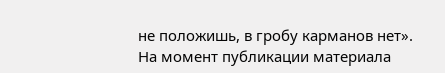не положишь, в гробу карманов нет».
На момент публикации материала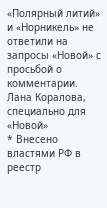«Полярный литий» и «Норникель» не ответили на запросы «Новой» с просьбой о комментарии.
Лана Коралова, специально для «Новой»
* Внесено властями РФ в реестр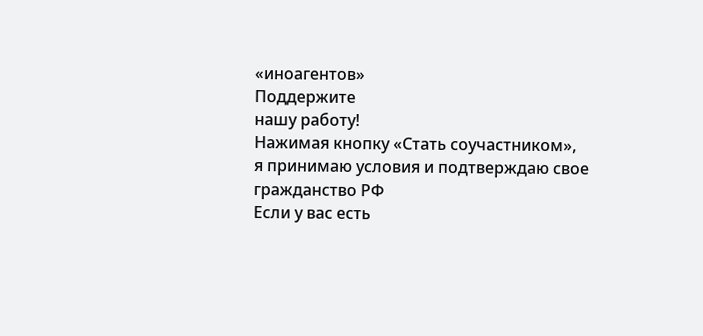«иноагентов»
Поддержите
нашу работу!
Нажимая кнопку «Стать соучастником»,
я принимаю условия и подтверждаю свое гражданство РФ
Если у вас есть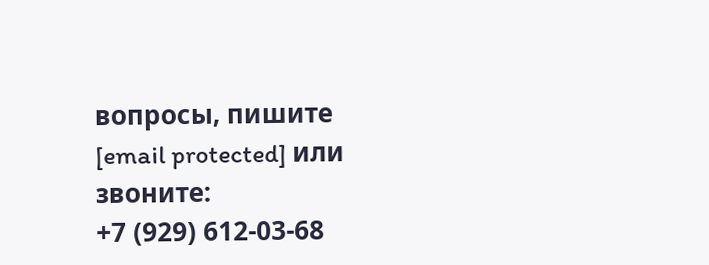вопросы, пишите [email protected] или звоните:
+7 (929) 612-03-68